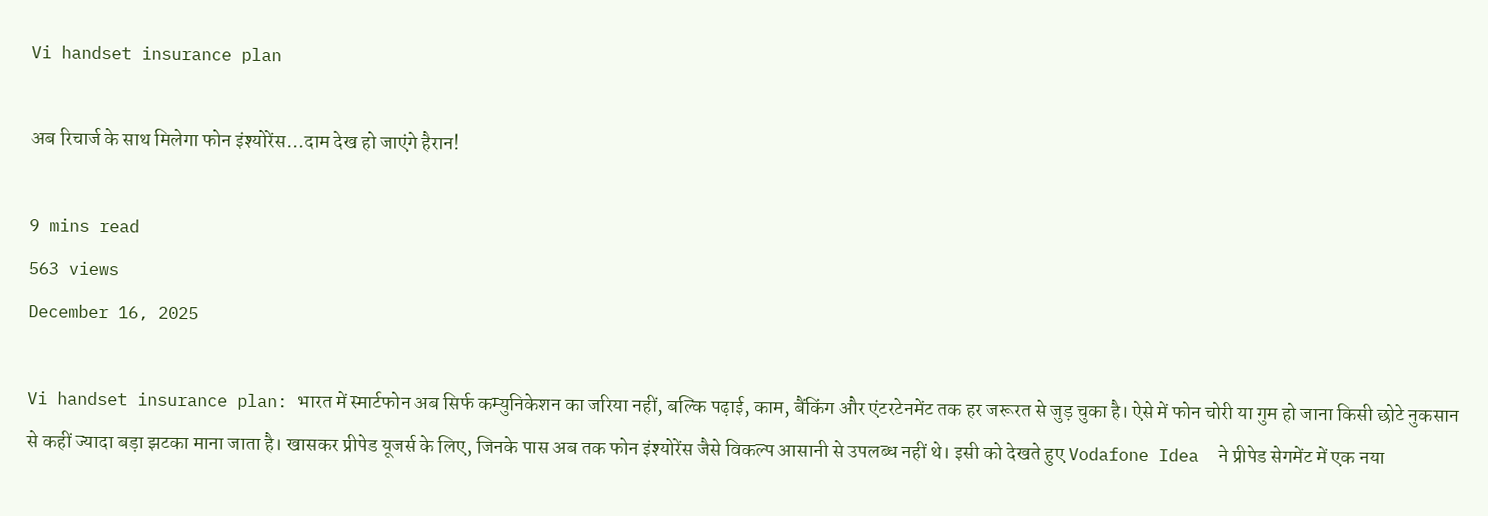Vi handset insurance plan

अब रिचार्ज के साथ मिलेगा फोन इंश्योरेंस…दाम देख हो जाएंगे हैरान!

9 mins read
563 views
December 16, 2025

Vi handset insurance plan: भारत में स्मार्टफोन अब सिर्फ कम्युनिकेशन का जरिया नहीं, बल्कि पढ़ाई, काम, बैंकिंग और एंटरटेनमेंट तक हर जरूरत से जुड़ चुका है। ऐसे में फोन चोरी या गुम हो जाना किसी छोटे नुकसान से कहीं ज्यादा बड़ा झटका माना जाता है। खासकर प्रीपेड यूजर्स के लिए, जिनके पास अब तक फोन इंश्योरेंस जैसे विकल्प आसानी से उपलब्ध नहीं थे। इसी को देखते हुए Vodafone Idea  ने प्रीपेड सेगमेंट में एक नया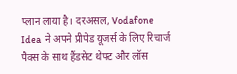प्लान लाया है। दरअसल, Vodafone Idea  ने अपने प्रीपेड यूजर्स के लिए रिचार्ज पैक्स के साथ हैंडसेट थेफ्ट और लॉस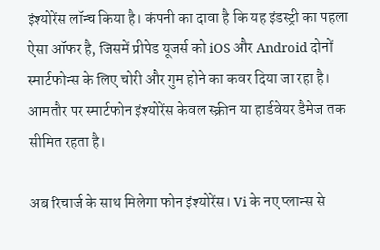इंश्योरेंस लॉन्च किया है। कंपनी का दावा है कि यह इंडस्ट्री का पहला ऐसा ऑफर है, जिसमें प्रीपेड यूजर्स को iOS और Android दोनों स्मार्टफोन्स के लिए चोरी और गुम होने का कवर दिया जा रहा है। आमतौर पर स्मार्टफोन इंश्योरेंस केवल स्क्रीन या हार्डवेयर डैमेज तक सीमित रहता है।

अब रिचार्ज के साथ मिलेगा फोन इंश्योरेंस। Vi के नए प्लान्स से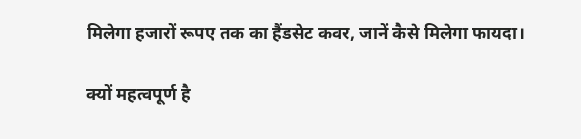मिलेगा हजारों रूपए तक का हैंडसेट कवर, जानें कैसे मिलेगा फायदा।

क्यों महत्वपूर्ण है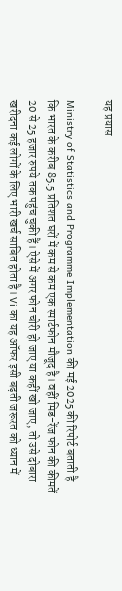यह प्रयास

Ministry of Statistics and Programme Implementation की मई 2025 की रिपोर्ट बताती है कि भारत के करीब 85.5 प्रतिशत घरों में कम से कम एक स्मार्टफोन मौजूद है। वहीं मिड-रेंज फोन की कीमतें 20 से 25 हजार रुपये तक पहुंच चुकी हैं। ऐसे में अगर फोन चोरी हो जाए या कहीं खो जाए, तो उसे दोबारा खरीदना कई लोगों के लिए भारी खर्च साबित होता है। Vi का यह ऑफर इसी बढ़ती जरूरत को ध्यान में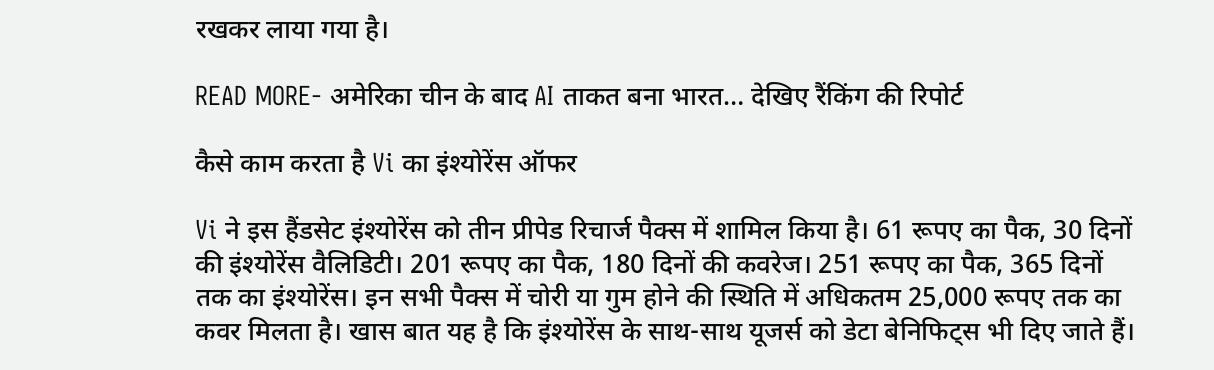रखकर लाया गया है।

READ MORE- अमेरिका चीन के बाद AI ताकत बना भारत… देखिए रैंकिंग की रिपोर्ट

कैसे काम करता है Vi का इंश्योरेंस ऑफर

Vi ने इस हैंडसेट इंश्योरेंस को तीन प्रीपेड रिचार्ज पैक्स में शामिल किया है। 61 रूपए का पैक, 30 दिनों की इंश्योरेंस वैलिडिटी। 201 रूपए का पैक, 180 दिनों की कवरेज। 251 रूपए का पैक, 365 दिनों तक का इंश्योरेंस। इन सभी पैक्स में चोरी या गुम होने की स्थिति में अधिकतम 25,000 रूपए तक का कवर मिलता है। खास बात यह है कि इंश्योरेंस के साथ-साथ यूजर्स को डेटा बेनिफिट्स भी दिए जाते हैं।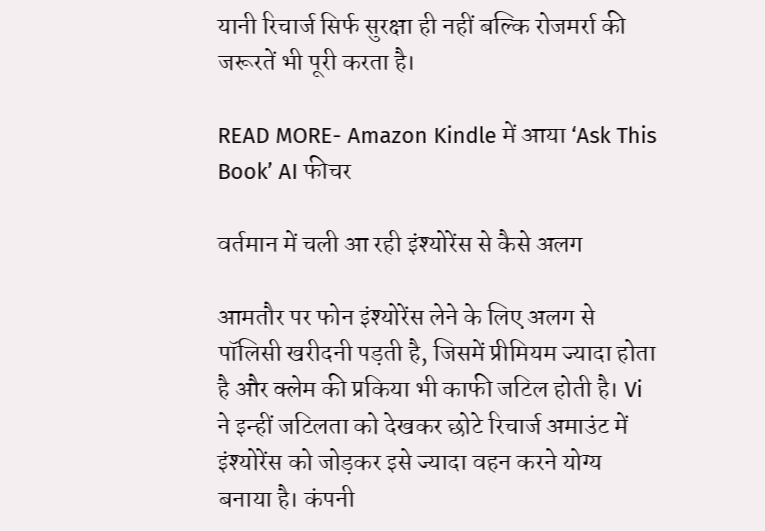यानी रिचार्ज सिर्फ सुरक्षा ही नहीं बल्कि रोजमर्रा की जरूरतें भी पूरी करता है।

READ MORE- Amazon Kindle में आया ‘Ask This Book’ AI फीचर

वर्तमान में चली आ रही इंश्योरेंस से कैसे अलग

आमतौर पर फोन इंश्योरेंस लेने के लिए अलग से पॉलिसी खरीदनी पड़ती है, जिसमें प्रीमियम ज्यादा होता है और क्लेम की प्रकिया भी काफी जटिल होती है। Vi ने इन्हीं जटिलता को देखकर छोटे रिचार्ज अमाउंट में इंश्योरेंस को जोड़कर इसे ज्यादा वहन करने योग्य बनाया है। कंपनी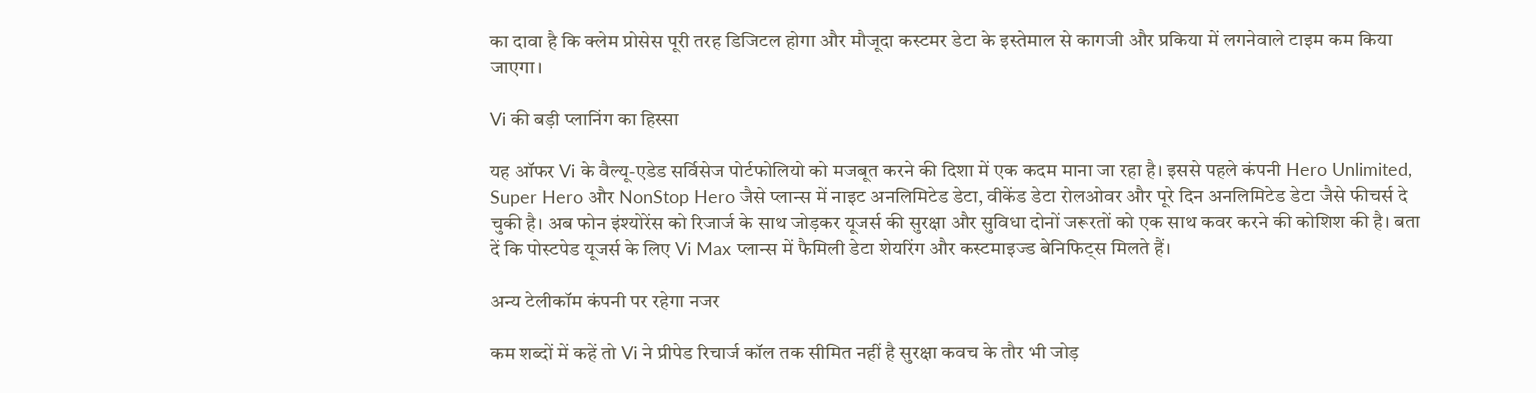का दावा है कि क्लेम प्रोसेस पूरी तरह डिजिटल होगा और मौजूदा कस्टमर डेटा के इस्तेमाल से कागजी और प्रकिया में लगनेवाले टाइम कम किया जाएगा।

Vi की बड़ी प्लानिंग का हिस्सा

यह ऑफर Vi के वैल्यू-एडेड सर्विसेज पोर्टफोलियो को मजबूत करने की दिशा में एक कदम माना जा रहा है। इससे पहले कंपनी Hero Unlimited, Super Hero और NonStop Hero जैसे प्लान्स में नाइट अनलिमिटेड डेटा, वीकेंड डेटा रोलओवर और पूरे दिन अनलिमिटेड डेटा जैसे फीचर्स दे चुकी है। अब फोन इंश्योरेंस को रिजार्ज के साथ जोड़कर यूजर्स की सुरक्षा और सुविधा दोनों जरूरतों को एक साथ कवर करने की कोशिश की है। बता दें कि पोस्टपेड यूजर्स के लिए Vi Max प्लान्स में फैमिली डेटा शेयरिंग और कस्टमाइज्ड बेनिफिट्स मिलते हैं।

अन्य टेलीकॉम कंपनी पर रहेगा नजर

कम शब्दों में कहें तो Vi ने प्रीपेड रिचार्ज कॉल तक सीमित नहीं है सुरक्षा कवच के तौर भी जोड़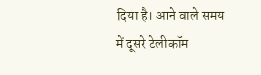दिया है। आने वाले समय में दूसरे टेलीकॉम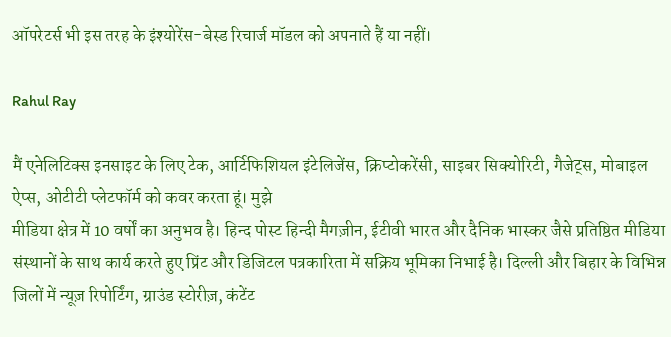ऑपरेटर्स भी इस तरह के इंश्योरेंस-बेस्ड रिचार्ज मॉडल को अपनाते हैं या नहीं।

Rahul Ray

मैं एनेलिटिक्स इनसाइट के लिए टेक, आर्टिफिशियल इंटेलिजेंस, क्रिप्टोकरेंसी, साइबर सिक्योरिटी, गैजेट्स, मोबाइल ऐप्स, ओटीटी प्लेटफॉर्म को कवर करता हूं। मुझे
मीडिया क्षेत्र में 10 वर्षों का अनुभव है। हिन्द पोस्ट हिन्दी मैगज़ीन, ईटीवी भारत और दैनिक भास्कर जैसे प्रतिष्ठित मीडिया संस्थानों के साथ कार्य करते हुए प्रिंट और डिजिटल पत्रकारिता में सक्रिय भूमिका निभाई है। दिल्ली और बिहार के विभिन्न जिलों में न्यूज़ रिपोर्टिंग, ग्राउंड स्टोरीज़, कंटेंट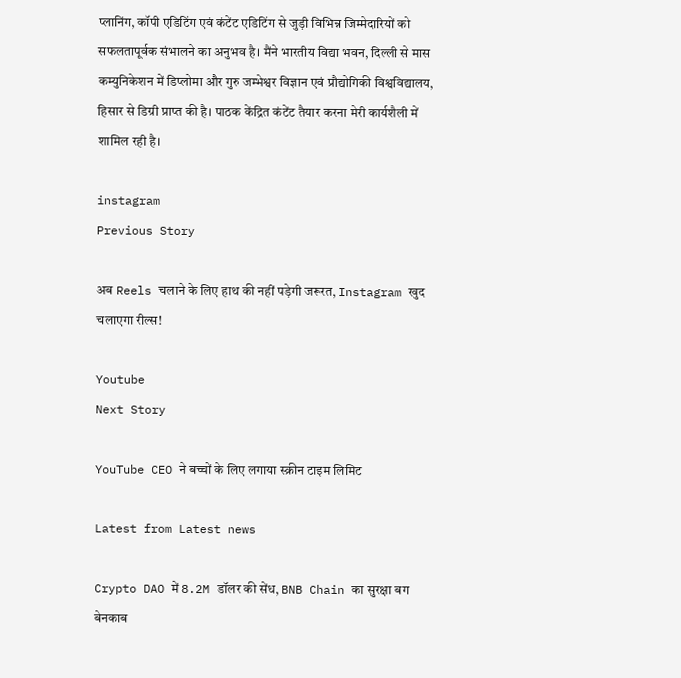प्लानिंग, कॉपी एडिटिंग एवं कंटेंट एडिटिंग से जुड़ी विभिन्न जिम्मेदारियों को सफलतापूर्वक संभालने का अनुभव है। मैंने भारतीय विद्या भवन, दिल्ली से मास कम्युनिकेशन में डिप्लोमा और गुरु जम्भेश्वर विज्ञान एवं प्रौद्योगिकी विश्वविद्यालय, हिसार से डिग्री प्राप्त की है। पाठक केंद्रित कंटेंट तैयार करना मेरी कार्यशैली में शामिल रही है।

instagram
Previous Story

अब Reels चलाने के लिए हाथ की नहीं पड़ेगी जरूरत, Instagram खुद चलाएगा रील्स!

Youtube
Next Story

YouTube CEO ने बच्चों के लिए लगाया स्क्रीन टाइम लिमिट

Latest from Latest news

Crypto DAO में 8.2M डॉलर की सेंध, BNB Chain का सुरक्षा बग बेनकाब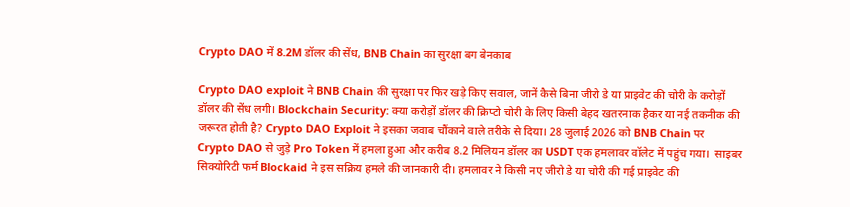Crypto DAO में 8.2M डॉलर की सेंध, BNB Chain का सुरक्षा बग बेनकाब

Crypto DAO exploit ने BNB Chain की सुरक्षा पर फिर खड़े किए सवाल, जानें कैसे बिना जीरो डे या प्राइवेट की चोरी के करोड़ों डॉलर की सेंध लगी। Blockchain Security: क्या करोड़ों डॉलर की क्रिप्टो चोरी के लिए किसी बेहद खतरनाक हैकर या नई तकनीक की जरूरत होती है? Crypto DAO Exploit ने इसका जवाब चौंकाने वाले तरीके से दिया। 28 जुलाई 2026 को BNB Chain पर Crypto DAO से जुड़े Pro Token में हमला हुआ और करीब 8.2 मिलियन डॉलर का USDT एक हमलावर वॉलेट में पहुंच गया।  साइबर सिक्योरिटी फर्म Blockaid ने इस सक्रिय हमले की जानकारी दी। हमलावर ने किसी नए जीरो डे या चोरी की गई प्राइवेट की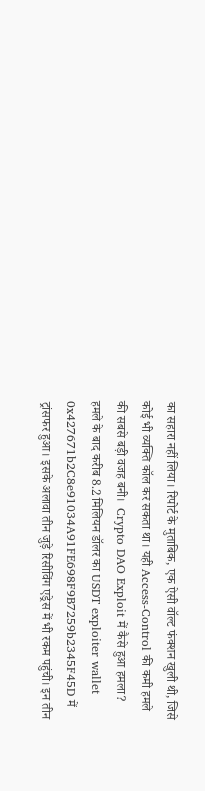का सहारा नहीं लिया। रिपोर्ट के मुताबिक, एक ऐसी वॉल्ट फंक्शन खुली थी, जिसे कोई भी व्यक्ति कॉल कर सकता था। यही Access-Control की कमी हमले की सबसे बड़ी वजह बनी।  Crypto DAO Exploit में कैसे हुआ हमला?  हमले के बाद करीब 8.2 मिलियन डॉलर का USDT exploiter wallet 0x427671b2C8e91034A91FE698F9B7259b2345F45D में ट्रांसफर हुआ। इसके अलावा तीन जुड़े रिसीविंग एड्रेस में भी रकम पहुंची। इन तीन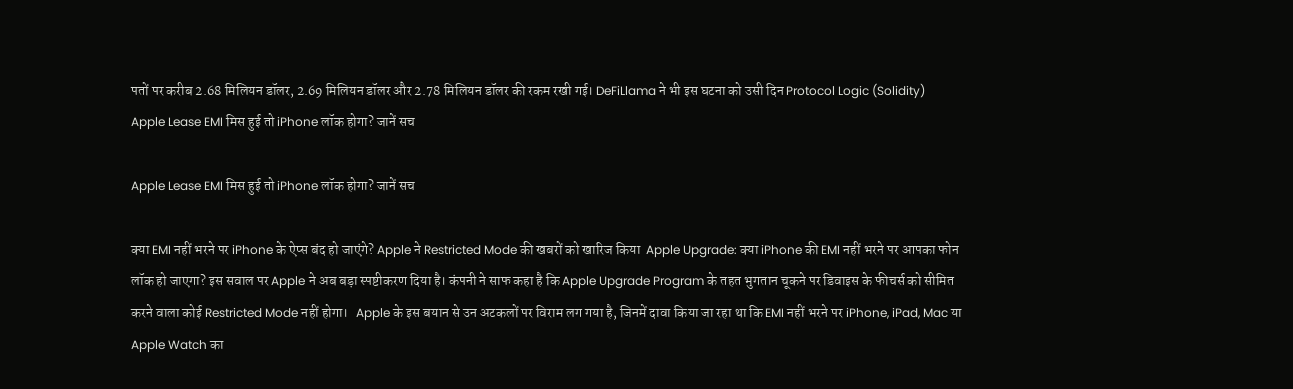पतों पर करीब 2.68 मिलियन डॉलर, 2.69 मिलियन डॉलर और 2.78 मिलियन डॉलर की रकम रखी गई। DeFiLlama ने भी इस घटना को उसी दिन Protocol Logic (Solidity)
Apple Lease EMI मिस हुई तो iPhone लॉक होगा? जानें सच

Apple Lease EMI मिस हुई तो iPhone लॉक होगा? जानें सच

क्या EMI नहीं भरने पर iPhone के ऐप्स बंद हो जाएंगे? Apple ने Restricted Mode की खबरों को खारिज किया  Apple Upgrade: क्या iPhone की EMI नहीं भरने पर आपका फोन लॉक हो जाएगा? इस सवाल पर Apple ने अब बड़ा स्पष्टीकरण दिया है। कंपनी ने साफ कहा है कि Apple Upgrade Program के तहत भुगतान चूकने पर डिवाइस के फीचर्स को सीमित करने वाला कोई Restricted Mode नहीं होगा।   Apple के इस बयान से उन अटकलों पर विराम लग गया है, जिनमें दावा किया जा रहा था कि EMI नहीं भरने पर iPhone, iPad, Mac या Apple Watch का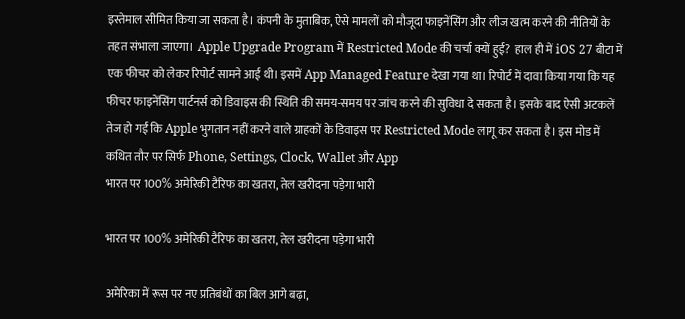इस्तेमाल सीमित किया जा सकता है। कंपनी के मुताबिक, ऐसे मामलों को मौजूदा फाइनेंसिंग और लीज खत्म करने की नीतियों के तहत संभाला जाएगा।  Apple Upgrade Program में Restricted Mode की चर्चा क्यों हुई?  हाल ही में iOS 27 बीटा में एक फीचर को लेकर रिपोर्ट सामने आई थी। इसमें App Managed Feature देखा गया था। रिपोर्ट में दावा किया गया कि यह फीचर फाइनेंसिंग पार्टनर्स को डिवाइस की स्थिति की समय-समय पर जांच करने की सुविधा दे सकता है। इसके बाद ऐसी अटकलें तेज हो गईं कि Apple भुगतान नहीं करने वाले ग्राहकों के डिवाइस पर Restricted Mode लागू कर सकता है। इस मोड में कथित तौर पर सिर्फ Phone, Settings, Clock, Wallet और App
भारत पर 100% अमेरिकी टैरिफ का खतरा, तेल खरीदना पड़ेगा भारी

भारत पर 100% अमेरिकी टैरिफ का खतरा, तेल खरीदना पड़ेगा भारी

अमेरिका में रूस पर नए प्रतिबंधों का बिल आगे बढ़ा,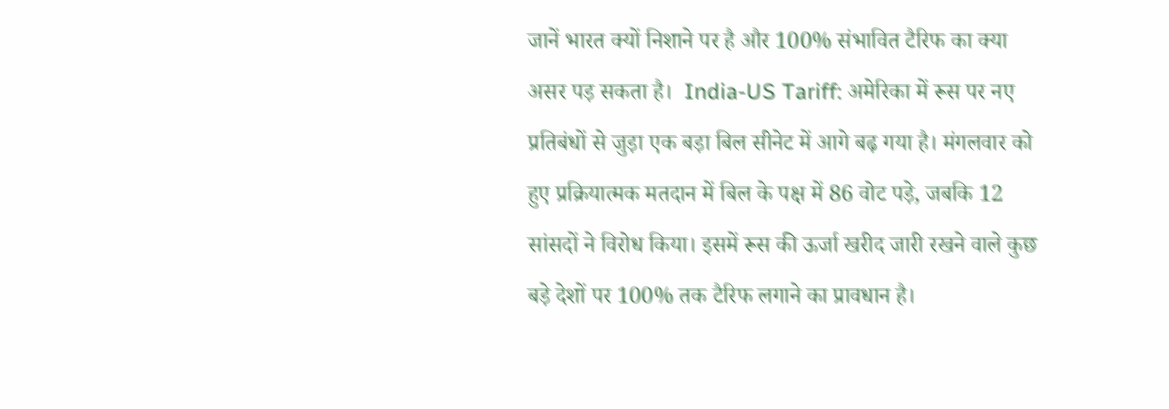जानें भारत क्यों निशाने पर है और 100% संभावित टैरिफ का क्या असर पड़ सकता है।  India-US Tariff: अमेरिका में रूस पर नए प्रतिबंधों से जुड़ा एक बड़ा बिल सीनेट में आगे बढ़ गया है। मंगलवार को हुए प्रक्रियात्मक मतदान में बिल के पक्ष में 86 वोट पड़े, जबकि 12 सांसदों ने विरोध किया। इसमें रूस की ऊर्जा खरीद जारी रखने वाले कुछ बड़े देशों पर 100% तक टैरिफ लगाने का प्रावधान है।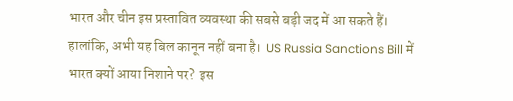भारत और चीन इस प्रस्तावित व्यवस्था की सबसे बड़ी जद में आ सकते हैं। हालांकि, अभी यह बिल कानून नहीं बना है।  US Russia Sanctions Bill में भारत क्यों आया निशाने पर?  इस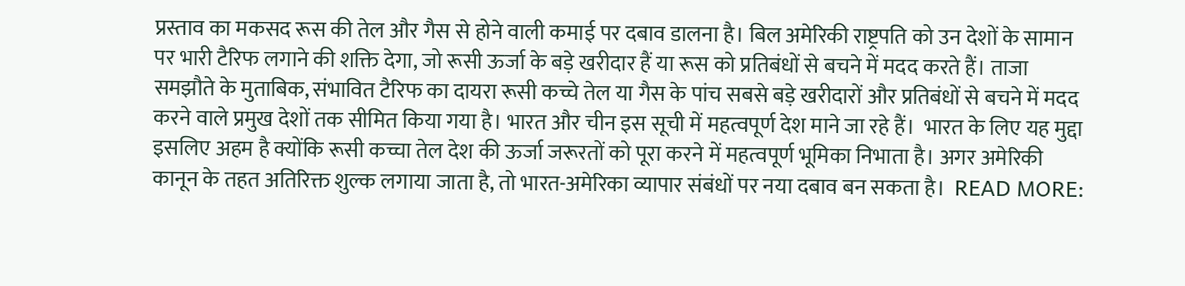प्रस्ताव का मकसद रूस की तेल और गैस से होने वाली कमाई पर दबाव डालना है। बिल अमेरिकी राष्ट्रपति को उन देशों के सामान पर भारी टैरिफ लगाने की शक्ति देगा, जो रूसी ऊर्जा के बड़े खरीदार हैं या रूस को प्रतिबंधों से बचने में मदद करते हैं। ताजा समझौते के मुताबिक, संभावित टैरिफ का दायरा रूसी कच्चे तेल या गैस के पांच सबसे बड़े खरीदारों और प्रतिबंधों से बचने में मदद करने वाले प्रमुख देशों तक सीमित किया गया है। भारत और चीन इस सूची में महत्वपूर्ण देश माने जा रहे हैं।  भारत के लिए यह मुद्दा इसलिए अहम है क्योंकि रूसी कच्चा तेल देश की ऊर्जा जरूरतों को पूरा करने में महत्वपूर्ण भूमिका निभाता है। अगर अमेरिकी कानून के तहत अतिरिक्त शुल्क लगाया जाता है, तो भारत-अमेरिका व्यापार संबंधों पर नया दबाव बन सकता है।  READ MORE: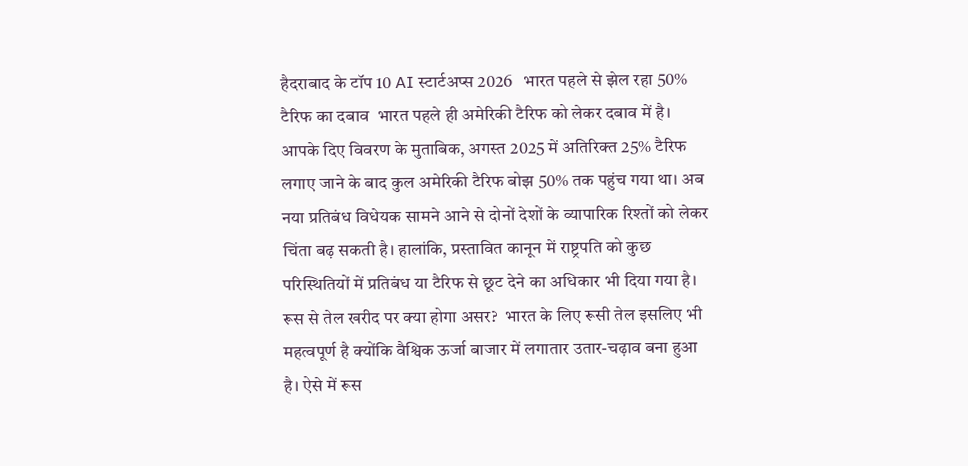हैदराबाद के टॉप 10 AI स्टार्टअप्स 2026   भारत पहले से झेल रहा 50% टैरिफ का दबाव  भारत पहले ही अमेरिकी टैरिफ को लेकर दबाव में है। आपके दिए विवरण के मुताबिक, अगस्त 2025 में अतिरिक्त 25% टैरिफ लगाए जाने के बाद कुल अमेरिकी टैरिफ बोझ 50% तक पहुंच गया था। अब नया प्रतिबंध विधेयक सामने आने से दोनों देशों के व्यापारिक रिश्तों को लेकर चिंता बढ़ सकती है। हालांकि, प्रस्तावित कानून में राष्ट्रपति को कुछ परिस्थितियों में प्रतिबंध या टैरिफ से छूट देने का अधिकार भी दिया गया है।  रूस से तेल खरीद पर क्या होगा असर?  भारत के लिए रूसी तेल इसलिए भी महत्वपूर्ण है क्योंकि वैश्विक ऊर्जा बाजार में लगातार उतार-चढ़ाव बना हुआ है। ऐसे में रूस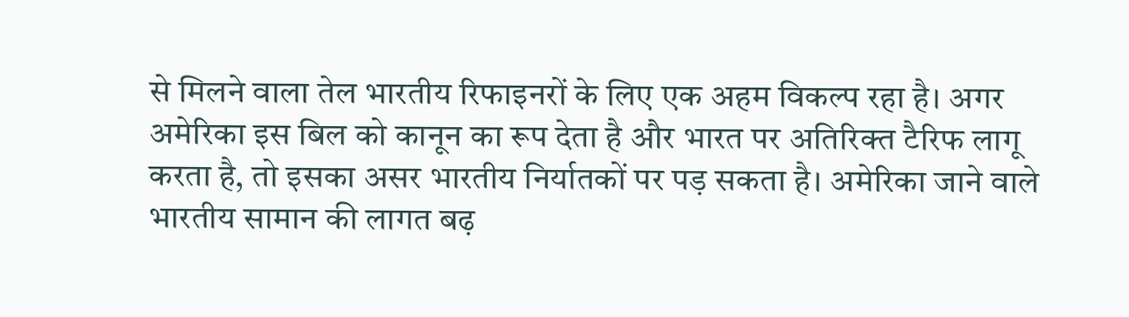से मिलने वाला तेल भारतीय रिफाइनरों के लिए एक अहम विकल्प रहा है। अगर अमेरिका इस बिल को कानून का रूप देता है और भारत पर अतिरिक्त टैरिफ लागू करता है, तो इसका असर भारतीय निर्यातकों पर पड़ सकता है। अमेरिका जाने वाले भारतीय सामान की लागत बढ़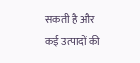सकती है और कई उत्पादों की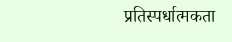प्रतिस्पर्धात्मकता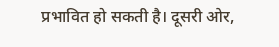प्रभावित हो सकती है। दूसरी ओर,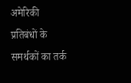अमेरिकी प्रतिबंधों के समर्थकों का तर्क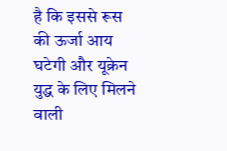है कि इससे रूस की ऊर्जा आय घटेगी और यूक्रेन युद्ध के लिए मिलने वाली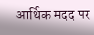आर्थिक मदद पर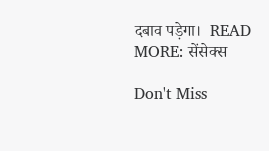दबाव पड़ेगा।  READ MORE: सेंसेक्स

Don't Miss